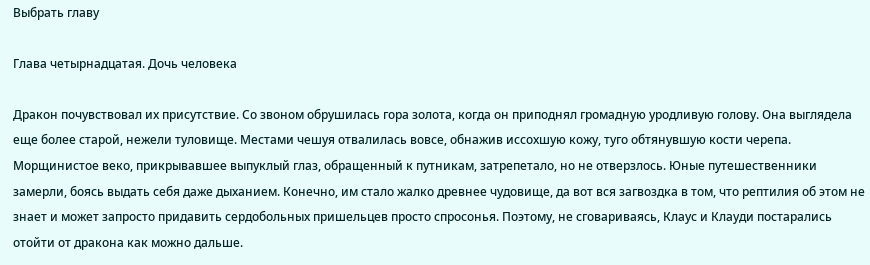Выбрать главу

Глава четырнадцатая. Дочь человека

Дракон почувствовал их присутствие. Со звоном обрушилась гора золота, когда он приподнял громадную уродливую голову. Она выглядела еще более старой, нежели туловище. Местами чешуя отвалилась вовсе, обнажив иссохшую кожу, туго обтянувшую кости черепа. Морщинистое веко, прикрывавшее выпуклый глаз, обращенный к путникам, затрепетало, но не отверзлось. Юные путешественники замерли, боясь выдать себя даже дыханием. Конечно, им стало жалко древнее чудовище, да вот вся загвоздка в том, что рептилия об этом не знает и может запросто придавить сердобольных пришельцев просто спросонья. Поэтому, не сговариваясь, Клаус и Клауди постарались отойти от дракона как можно дальше.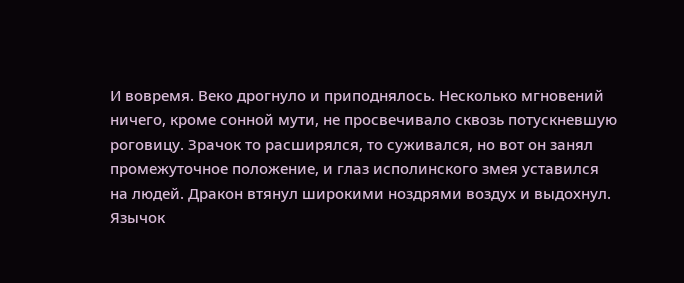И вовремя. Веко дрогнуло и приподнялось. Несколько мгновений ничего, кроме сонной мути, не просвечивало сквозь потускневшую роговицу. Зрачок то расширялся, то суживался, но вот он занял промежуточное положение, и глаз исполинского змея уставился на людей. Дракон втянул широкими ноздрями воздух и выдохнул. Язычок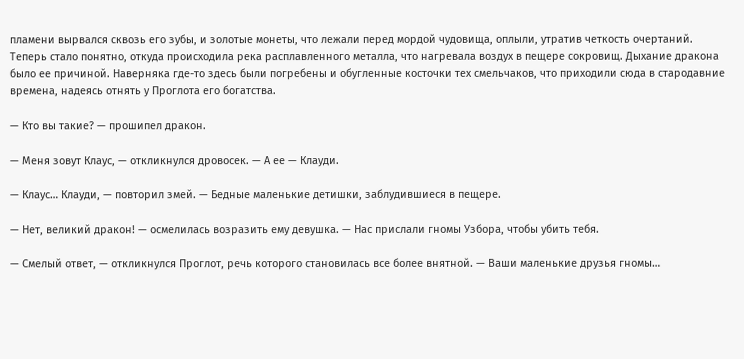пламени вырвался сквозь его зубы, и золотые монеты, что лежали перед мордой чудовища, оплыли, утратив четкость очертаний. Теперь стало понятно, откуда происходила река расплавленного металла, что нагревала воздух в пещере сокровищ. Дыхание дракона было ее причиной. Наверняка где-то здесь были погребены и обугленные косточки тех смельчаков, что приходили сюда в стародавние времена, надеясь отнять у Проглота его богатства.

— Кто вы такие? — прошипел дракон.

— Меня зовут Клаус, — откликнулся дровосек. — А ее — Клауди.

— Клаус… Клауди, — повторил змей. — Бедные маленькие детишки, заблудившиеся в пещере.

— Нет, великий дракон! — осмелилась возразить ему девушка. — Нас прислали гномы Узбора, чтобы убить тебя.

— Смелый ответ, — откликнулся Проглот, речь которого становилась все более внятной. — Ваши маленькие друзья гномы…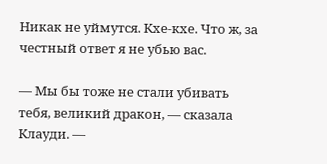Никак не уймутся. Кхе-кхе. Что ж, за честный ответ я не убью вас.

— Мы бы тоже не стали убивать тебя, великий дракон, — сказала Клауди. —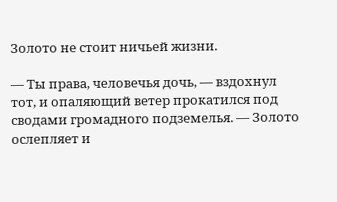Золото не стоит ничьей жизни.

— Ты права, человечья дочь, — вздохнул тот, и опаляющий ветер прокатился под сводами громадного подземелья. — Золото ослепляет и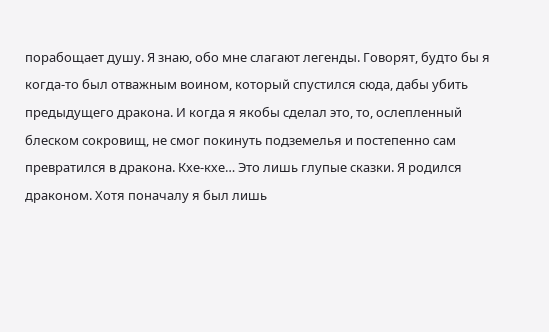порабощает душу. Я знаю, обо мне слагают легенды. Говорят, будто бы я когда-то был отважным воином, который спустился сюда, дабы убить предыдущего дракона. И когда я якобы сделал это, то, ослепленный блеском сокровищ, не смог покинуть подземелья и постепенно сам превратился в дракона. Кхе-кхе… Это лишь глупые сказки. Я родился драконом. Хотя поначалу я был лишь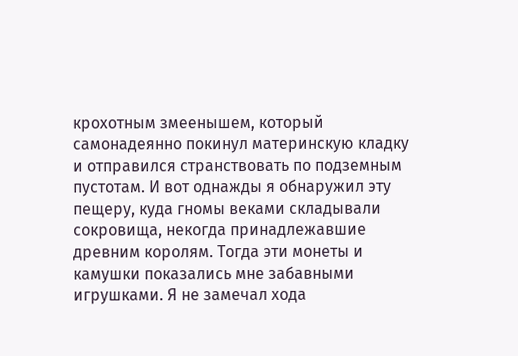крохотным змеенышем, который самонадеянно покинул материнскую кладку и отправился странствовать по подземным пустотам. И вот однажды я обнаружил эту пещеру, куда гномы веками складывали сокровища, некогда принадлежавшие древним королям. Тогда эти монеты и камушки показались мне забавными игрушками. Я не замечал хода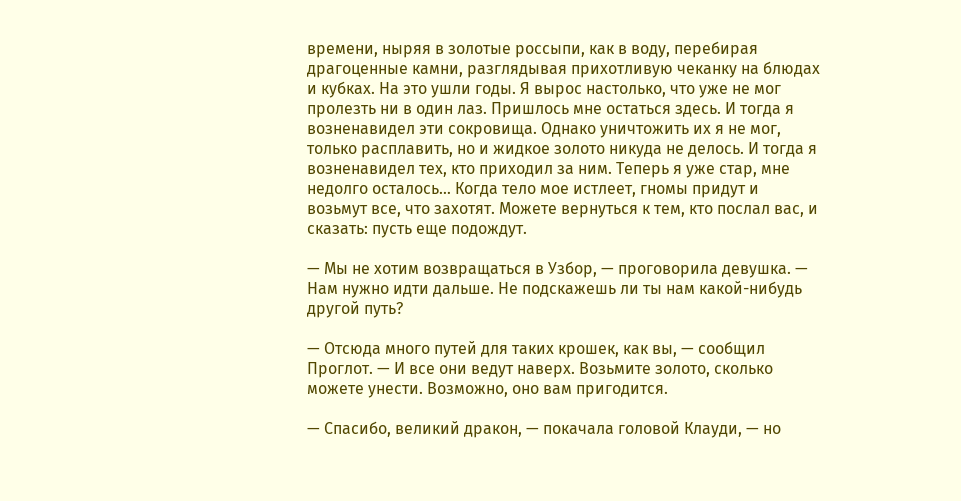времени, ныряя в золотые россыпи, как в воду, перебирая драгоценные камни, разглядывая прихотливую чеканку на блюдах и кубках. На это ушли годы. Я вырос настолько, что уже не мог пролезть ни в один лаз. Пришлось мне остаться здесь. И тогда я возненавидел эти сокровища. Однако уничтожить их я не мог, только расплавить, но и жидкое золото никуда не делось. И тогда я возненавидел тех, кто приходил за ним. Теперь я уже стар, мне недолго осталось… Когда тело мое истлеет, гномы придут и возьмут все, что захотят. Можете вернуться к тем, кто послал вас, и сказать: пусть еще подождут.

— Мы не хотим возвращаться в Узбор, — проговорила девушка. — Нам нужно идти дальше. Не подскажешь ли ты нам какой-нибудь другой путь?

— Отсюда много путей для таких крошек, как вы, — сообщил Проглот. — И все они ведут наверх. Возьмите золото, сколько можете унести. Возможно, оно вам пригодится.

— Спасибо, великий дракон, — покачала головой Клауди, — но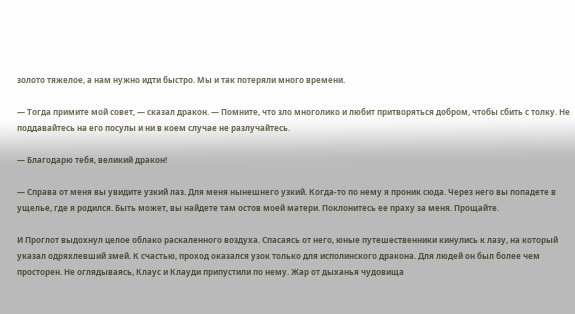золото тяжелое, а нам нужно идти быстро. Мы и так потеряли много времени.

— Тогда примите мой совет, — сказал дракон. — Помните, что зло многолико и любит притворяться добром, чтобы сбить с толку. Не поддавайтесь на его посулы и ни в коем случае не разлучайтесь.

— Благодарю тебя, великий дракон!

— Справа от меня вы увидите узкий лаз. Для меня нынешнего узкий. Когда-то по нему я проник сюда. Через него вы попадете в ущелье, где я родился. Быть может, вы найдете там остов моей матери. Поклонитесь ее праху за меня. Прощайте.

И Проглот выдохнул целое облако раскаленного воздуха. Спасаясь от него, юные путешественники кинулись к лазу, на который указал одряхлевший змей. К счастью, проход оказался узок только для исполинского дракона. Для людей он был более чем просторен. Не оглядываясь, Клаус и Клауди припустили по нему. Жар от дыханья чудовища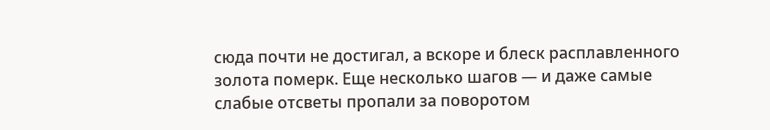сюда почти не достигал, а вскоре и блеск расплавленного золота померк. Еще несколько шагов — и даже самые слабые отсветы пропали за поворотом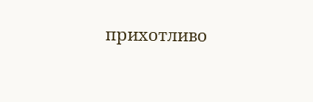прихотливо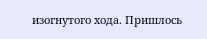изогнутого хода. Пришлось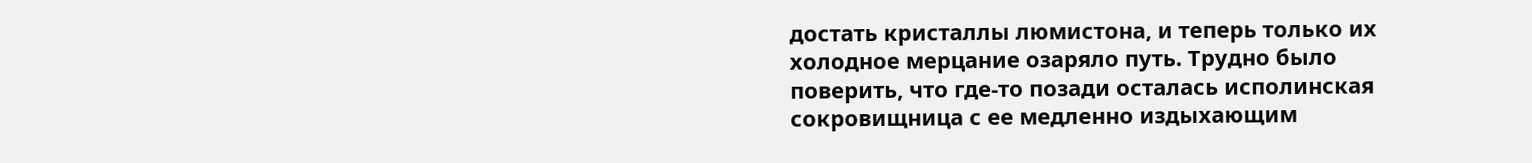достать кристаллы люмистона, и теперь только их холодное мерцание озаряло путь. Трудно было поверить, что где-то позади осталась исполинская сокровищница с ее медленно издыхающим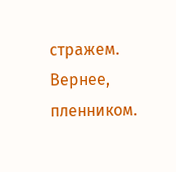стражем. Вернее, пленником.